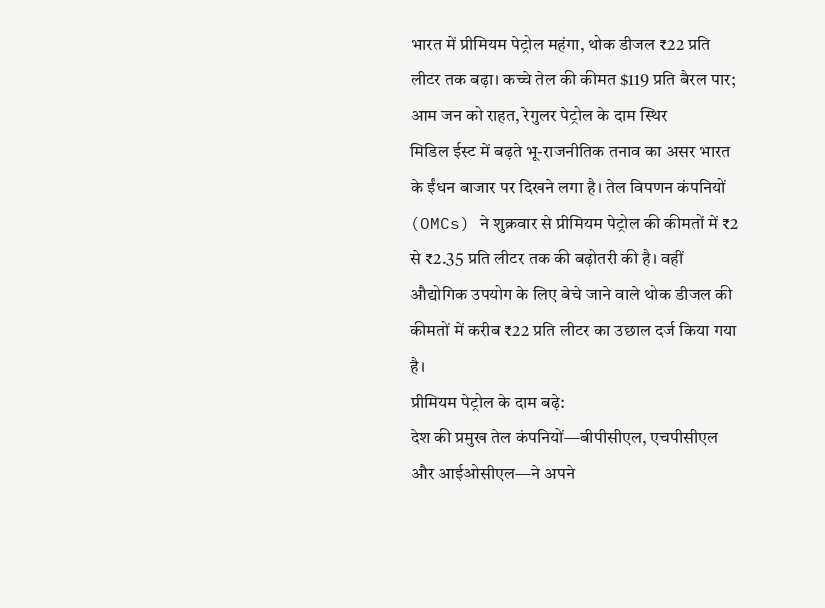भारत में प्रीमियम पेट्रोल महंगा, थोक डीजल ₹22 प्रति लीटर तक बढ़ा। कच्चे तेल की कीमत $119 प्रति बैरल पार; आम जन को राहत, रेगुलर पेट्रोल के दाम स्थिर
मिडिल ईस्ट में बढ़ते भू-राजनीतिक तनाव का असर भारत के ईंधन बाजार पर दिखने लगा है। तेल विपणन कंपनियों (OMCs) ने शुक्रवार से प्रीमियम पेट्रोल की कीमतों में ₹2 से ₹2.35 प्रति लीटर तक की बढ़ोतरी की है। वहीं औद्योगिक उपयोग के लिए बेचे जाने वाले थोक डीजल की कीमतों में करीब ₹22 प्रति लीटर का उछाल दर्ज किया गया है।
प्रीमियम पेट्रोल के दाम बढ़े:
देश की प्रमुख तेल कंपनियों—बीपीसीएल, एचपीसीएल और आईओसीएल—ने अपने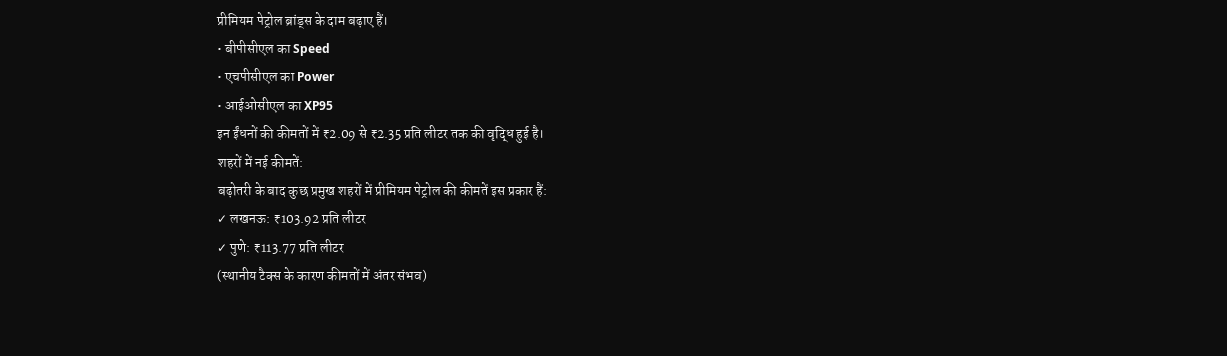प्रीमियम पेट्रोल ब्रांड्स के दाम बढ़ाए हैं।
• बीपीसीएल का Speed
• एचपीसीएल का Power
• आईओसीएल का XP95
इन ईंधनों की कीमतों में ₹2.09 से ₹2.35 प्रति लीटर तक की वृद्धि हुई है।
शहरों में नई कीमतें:
बढ़ोतरी के बाद कुछ प्रमुख शहरों में प्रीमियम पेट्रोल की कीमतें इस प्रकार हैं:
✓ लखनऊ: ₹103.92 प्रति लीटर
✓ पुणे: ₹113.77 प्रति लीटर
(स्थानीय टैक्स के कारण कीमतों में अंतर संभव)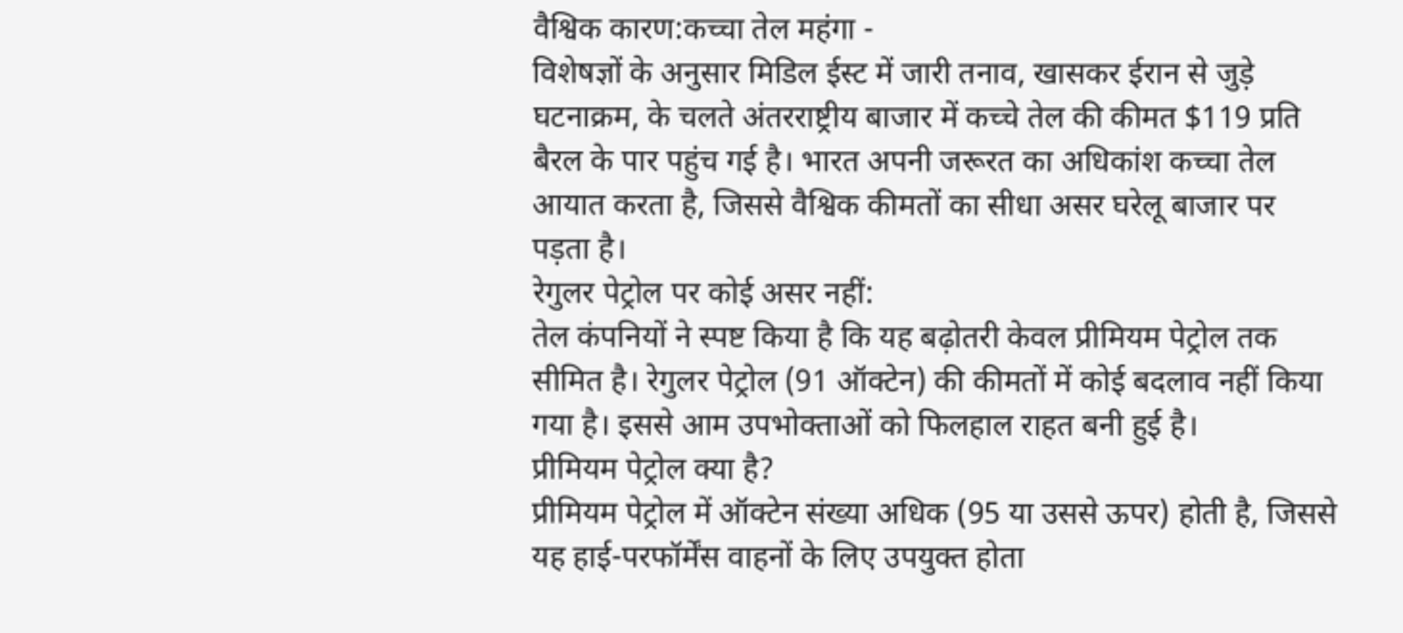वैश्विक कारण:कच्चा तेल महंगा -
विशेषज्ञों के अनुसार मिडिल ईस्ट में जारी तनाव, खासकर ईरान से जुड़े घटनाक्रम, के चलते अंतरराष्ट्रीय बाजार में कच्चे तेल की कीमत $119 प्रति बैरल के पार पहुंच गई है। भारत अपनी जरूरत का अधिकांश कच्चा तेल आयात करता है, जिससे वैश्विक कीमतों का सीधा असर घरेलू बाजार पर पड़ता है।
रेगुलर पेट्रोल पर कोई असर नहीं:
तेल कंपनियों ने स्पष्ट किया है कि यह बढ़ोतरी केवल प्रीमियम पेट्रोल तक सीमित है। रेगुलर पेट्रोल (91 ऑक्टेन) की कीमतों में कोई बदलाव नहीं किया गया है। इससे आम उपभोक्ताओं को फिलहाल राहत बनी हुई है।
प्रीमियम पेट्रोल क्या है?
प्रीमियम पेट्रोल में ऑक्टेन संख्या अधिक (95 या उससे ऊपर) होती है, जिससे यह हाई-परफॉर्मेंस वाहनों के लिए उपयुक्त होता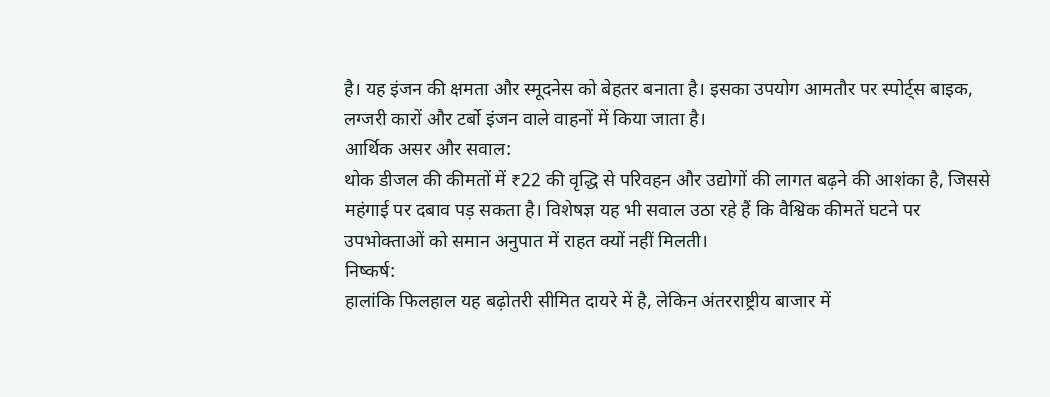है। यह इंजन की क्षमता और स्मूदनेस को बेहतर बनाता है। इसका उपयोग आमतौर पर स्पोर्ट्स बाइक, लग्जरी कारों और टर्बो इंजन वाले वाहनों में किया जाता है।
आर्थिक असर और सवाल:
थोक डीजल की कीमतों में ₹22 की वृद्धि से परिवहन और उद्योगों की लागत बढ़ने की आशंका है, जिससे महंगाई पर दबाव पड़ सकता है। विशेषज्ञ यह भी सवाल उठा रहे हैं कि वैश्विक कीमतें घटने पर उपभोक्ताओं को समान अनुपात में राहत क्यों नहीं मिलती।
निष्कर्ष:
हालांकि फिलहाल यह बढ़ोतरी सीमित दायरे में है, लेकिन अंतरराष्ट्रीय बाजार में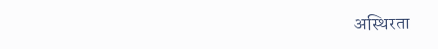अस्थिरता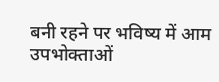बनी रहने पर भविष्य में आम उपभोक्ताओं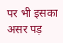पर भी इसका असर पड़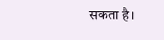सकता है।